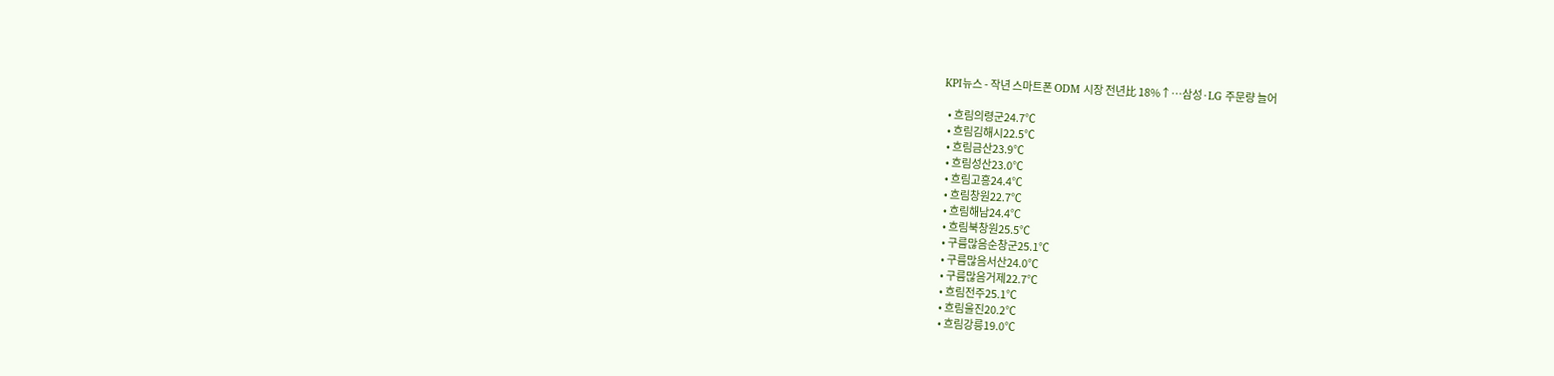KPI뉴스 - 작년 스마트폰 ODM 시장 전년比 18%↑…삼성·LG 주문량 늘어

  • 흐림의령군24.7℃
  • 흐림김해시22.5℃
  • 흐림금산23.9℃
  • 흐림성산23.0℃
  • 흐림고흥24.4℃
  • 흐림창원22.7℃
  • 흐림해남24.4℃
  • 흐림북창원25.5℃
  • 구름많음순창군25.1℃
  • 구름많음서산24.0℃
  • 구름많음거제22.7℃
  • 흐림전주25.1℃
  • 흐림울진20.2℃
  • 흐림강릉19.0℃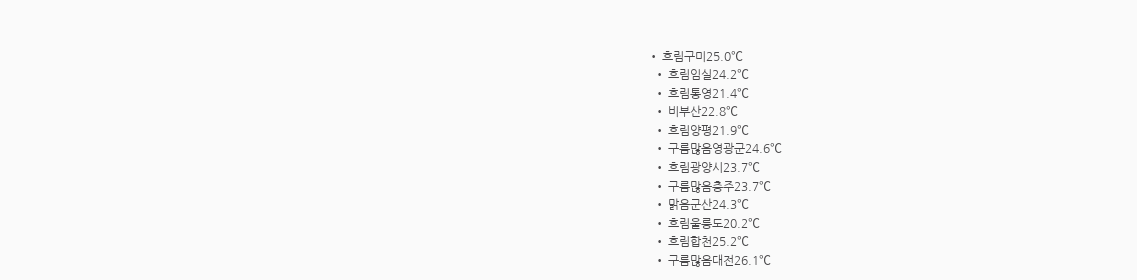• 흐림구미25.0℃
  • 흐림임실24.2℃
  • 흐림통영21.4℃
  • 비부산22.8℃
  • 흐림양평21.9℃
  • 구름많음영광군24.6℃
  • 흐림광양시23.7℃
  • 구름많음충주23.7℃
  • 맑음군산24.3℃
  • 흐림울릉도20.2℃
  • 흐림합천25.2℃
  • 구름많음대전26.1℃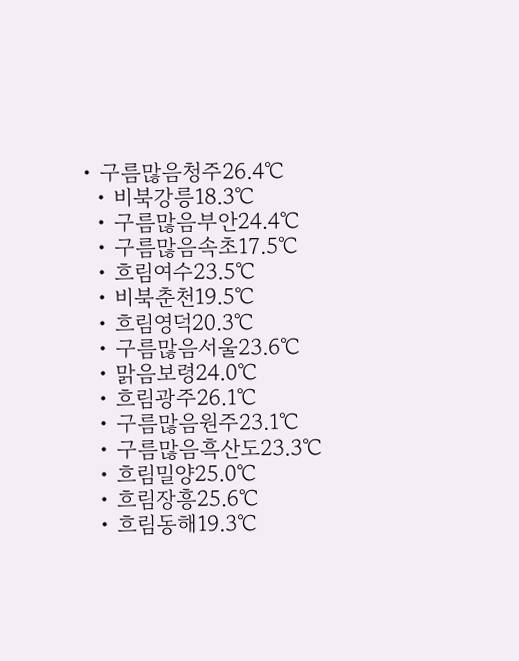• 구름많음청주26.4℃
  • 비북강릉18.3℃
  • 구름많음부안24.4℃
  • 구름많음속초17.5℃
  • 흐림여수23.5℃
  • 비북춘천19.5℃
  • 흐림영덕20.3℃
  • 구름많음서울23.6℃
  • 맑음보령24.0℃
  • 흐림광주26.1℃
  • 구름많음원주23.1℃
  • 구름많음흑산도23.3℃
  • 흐림밀양25.0℃
  • 흐림장흥25.6℃
  • 흐림동해19.3℃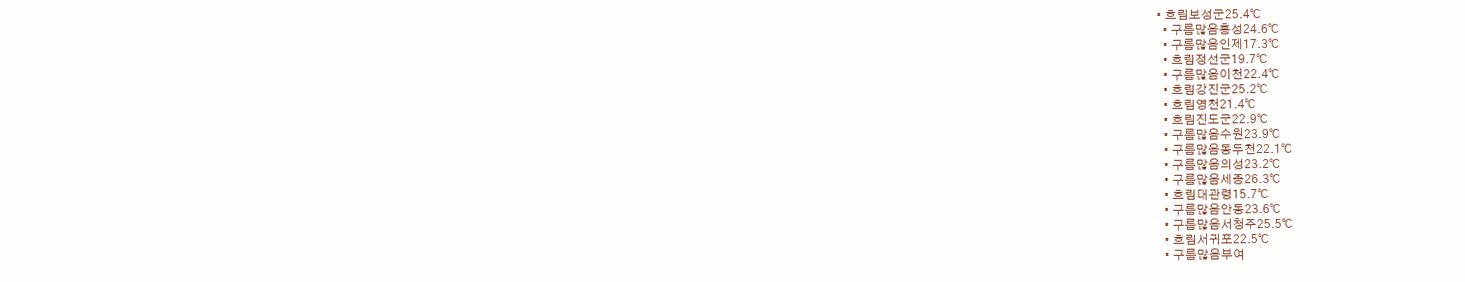• 흐림보성군25.4℃
  • 구름많음홍성24.6℃
  • 구름많음인제17.3℃
  • 흐림정선군19.7℃
  • 구름많음이천22.4℃
  • 흐림강진군25.2℃
  • 흐림영천21.4℃
  • 흐림진도군22.9℃
  • 구름많음수원23.9℃
  • 구름많음동두천22.1℃
  • 구름많음의성23.2℃
  • 구름많음세종26.3℃
  • 흐림대관령15.7℃
  • 구름많음안동23.6℃
  • 구름많음서청주25.5℃
  • 흐림서귀포22.5℃
  • 구름많음부여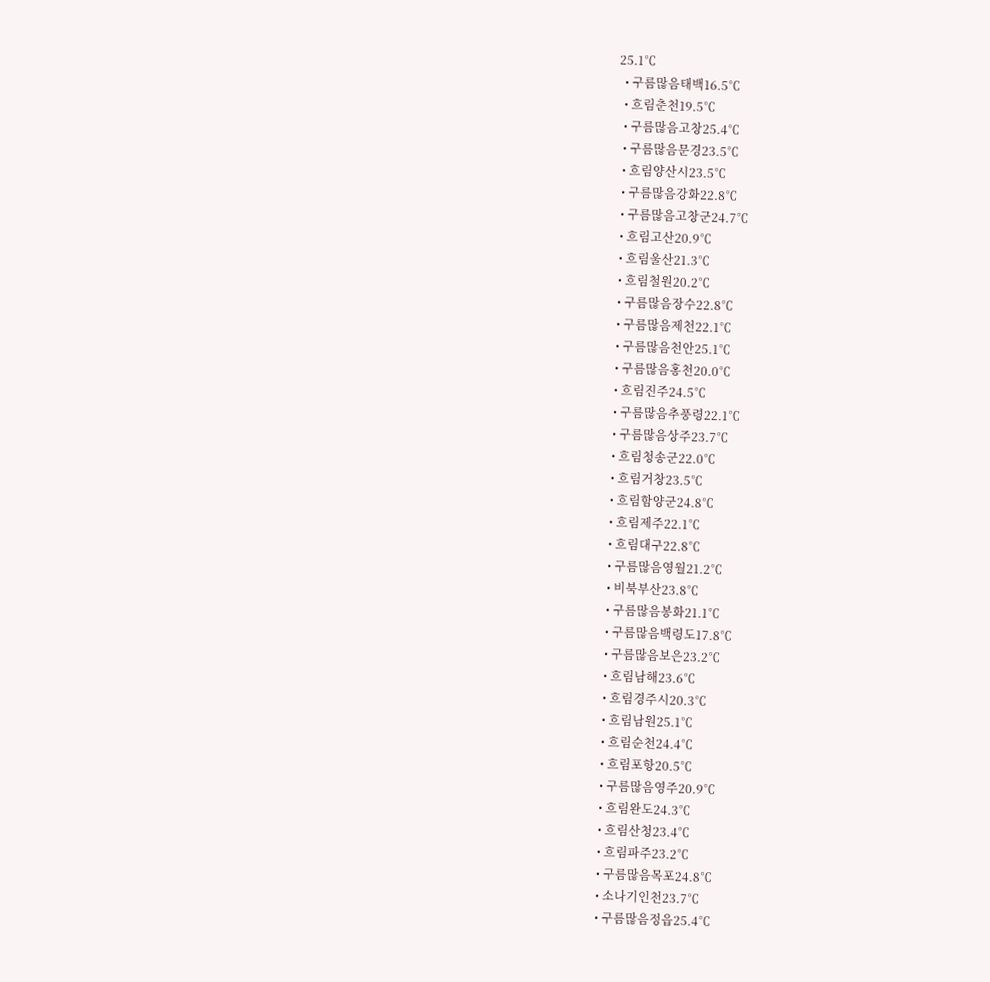25.1℃
  • 구름많음태백16.5℃
  • 흐림춘천19.5℃
  • 구름많음고창25.4℃
  • 구름많음문경23.5℃
  • 흐림양산시23.5℃
  • 구름많음강화22.8℃
  • 구름많음고창군24.7℃
  • 흐림고산20.9℃
  • 흐림울산21.3℃
  • 흐림철원20.2℃
  • 구름많음장수22.8℃
  • 구름많음제천22.1℃
  • 구름많음천안25.1℃
  • 구름많음홍천20.0℃
  • 흐림진주24.5℃
  • 구름많음추풍령22.1℃
  • 구름많음상주23.7℃
  • 흐림청송군22.0℃
  • 흐림거창23.5℃
  • 흐림함양군24.8℃
  • 흐림제주22.1℃
  • 흐림대구22.8℃
  • 구름많음영월21.2℃
  • 비북부산23.8℃
  • 구름많음봉화21.1℃
  • 구름많음백령도17.8℃
  • 구름많음보은23.2℃
  • 흐림남해23.6℃
  • 흐림경주시20.3℃
  • 흐림남원25.1℃
  • 흐림순천24.4℃
  • 흐림포항20.5℃
  • 구름많음영주20.9℃
  • 흐림완도24.3℃
  • 흐림산청23.4℃
  • 흐림파주23.2℃
  • 구름많음목포24.8℃
  • 소나기인천23.7℃
  • 구름많음정읍25.4℃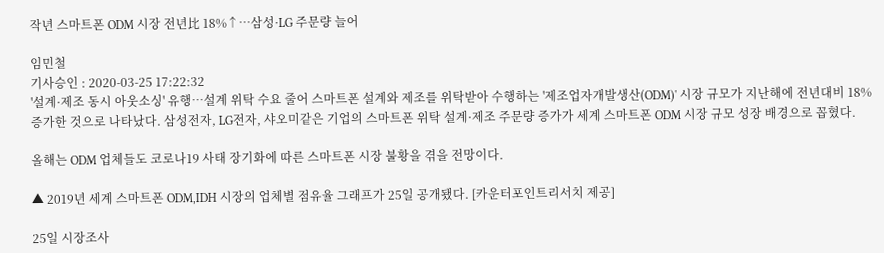작년 스마트폰 ODM 시장 전년比 18%↑…삼성·LG 주문량 늘어

임민철
기사승인 : 2020-03-25 17:22:32
'설계·제조 동시 아웃소싱' 유행…설계 위탁 수요 줄어 스마트폰 설계와 제조를 위탁받아 수행하는 '제조업자개발생산(ODM)' 시장 규모가 지난해에 전년대비 18% 증가한 것으로 나타났다. 삼성전자, LG전자, 샤오미같은 기업의 스마트폰 위탁 설계·제조 주문량 증가가 세계 스마트폰 ODM 시장 규모 성장 배경으로 꼽혔다.

올해는 ODM 업체들도 코로나19 사태 장기화에 따른 스마트폰 시장 불황을 겪을 전망이다.

▲ 2019년 세계 스마트폰 ODM,IDH 시장의 업체별 점유율 그래프가 25일 공개됐다. [카운터포인트리서치 제공]

25일 시장조사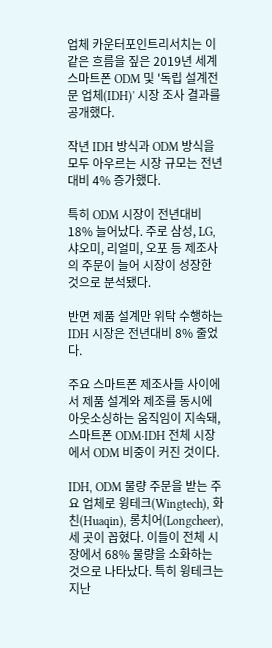업체 카운터포인트리서치는 이같은 흐름을 짚은 2019년 세계 스마트폰 ODM 및 '독립 설계전문 업체(IDH)' 시장 조사 결과를 공개했다.

작년 IDH 방식과 ODM 방식을 모두 아우르는 시장 규모는 전년대비 4% 증가했다.

특히 ODM 시장이 전년대비 18% 늘어났다. 주로 삼성, LG, 샤오미, 리얼미, 오포 등 제조사의 주문이 늘어 시장이 성장한 것으로 분석됐다.

반면 제품 설계만 위탁 수행하는 IDH 시장은 전년대비 8% 줄었다.

주요 스마트폰 제조사들 사이에서 제품 설계와 제조를 동시에 아웃소싱하는 움직임이 지속돼, 스마트폰 ODM·IDH 전체 시장에서 ODM 비중이 커진 것이다.

IDH, ODM 물량 주문을 받는 주요 업체로 윙테크(Wingtech), 화친(Huaqin), 롱치어(Longcheer), 세 곳이 꼽혔다. 이들이 전체 시장에서 68% 물량을 소화하는 것으로 나타났다. 특히 윙테크는 지난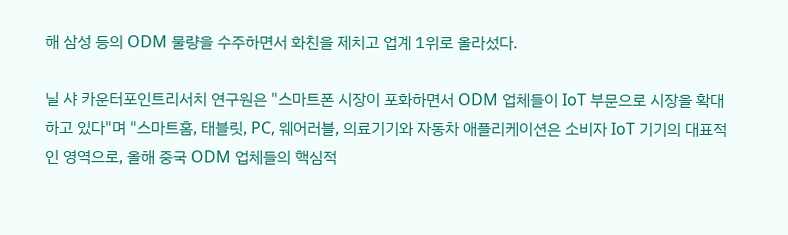해 삼성 등의 ODM 물량을 수주하면서 화친을 제치고 업계 1위로 올라섰다.

닐 샤 카운터포인트리서치 연구원은 "스마트폰 시장이 포화하면서 ODM 업체들이 IoT 부문으로 시장을 확대하고 있다"며 "스마트홈, 태블릿, PC, 웨어러블, 의료기기와 자동차 애플리케이션은 소비자 IoT 기기의 대표적인 영역으로, 올해 중국 ODM 업체들의 핵심적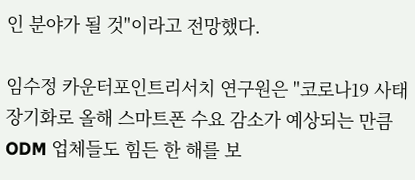인 분야가 될 것"이라고 전망했다.

임수정 카운터포인트리서치 연구원은 "코로나19 사태 장기화로 올해 스마트폰 수요 감소가 예상되는 만큼 ODM 업체들도 힘든 한 해를 보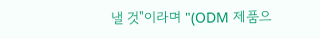낼 것"이라며 "(ODM 제품으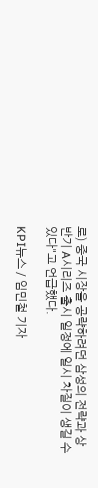로) 중국 시장을 공략하려던 삼성의 전략과 상반기 A시리즈 출시 일정에 일시 차질이 생길 수 있다"고 언급했다.

KPI뉴스 / 임민철 기자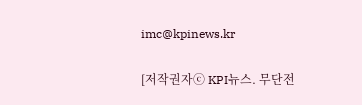imc@kpinews.kr

[저작권자ⓒ KPI뉴스. 무단전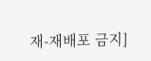재-재배포 금지]